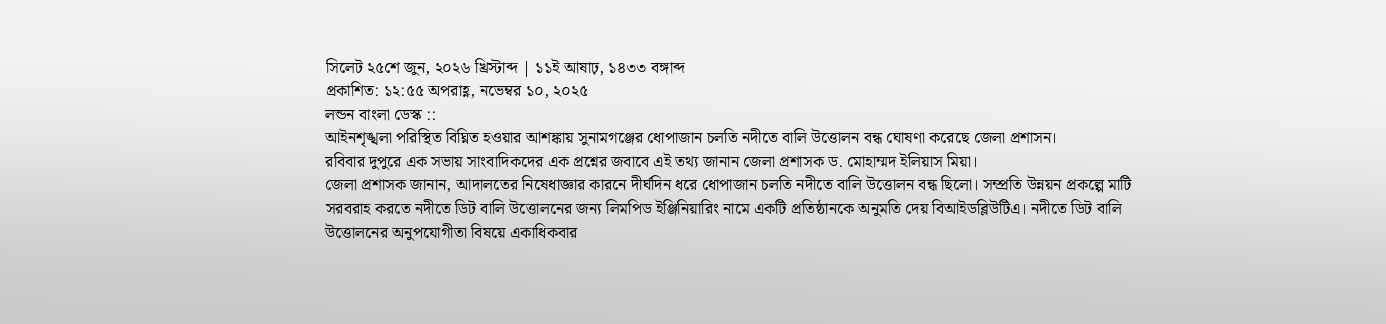সিলেট ২৫শে জুন, ২০২৬ খ্রিস্টাব্দ | ১১ই আষাঢ়, ১৪৩৩ বঙ্গাব্দ
প্রকাশিত: ১২:৫৫ অপরাহ্ণ, নভেম্বর ১০, ২০২৫
লন্ডন বাংলা ডেস্ক ::
আইনশৃঙ্খলা পরিস্থিত বিঘ্নিত হওয়ার আশঙ্কায় সুনামগঞ্জের ধোপাজান চলতি নদীতে বালি উত্তোলন বন্ধ ঘোষণা করেছে জেলা প্রশাসন।
রবিবার দুপুরে এক সভায় সাংবাদিকদের এক প্রশ্নের জবাবে এই তথ্য জানান জেলা প্রশাসক ড. মোহাম্মদ ইলিয়াস মিয়া।
জেলা প্রশাসক জানান, আদালতের নিষেধাজ্ঞার কারনে দীর্ঘদিন ধরে ধোপাজান চলতি নদীতে বালি উত্তোলন বন্ধ ছিলো। সম্প্রতি উন্নয়ন প্রকল্পে মাটি সরবরাহ করতে নদীতে ডিট বালি উত্তোলনের জন্য লিমপিড ইঞ্জিনিয়ারিং নামে একটি প্রতিষ্ঠানকে অনুমতি দেয় বিআইডব্লিউটিএ। নদীতে ডিট বালি উত্তোলনের অনুপযোগীতা বিষয়ে একাধিকবার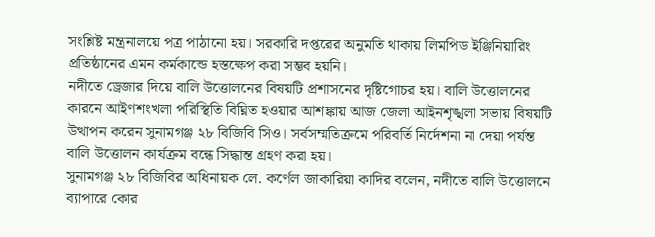সংশ্লিষ্ট মন্ত্রনালয়ে পত্র পাঠানো হয়। সরকারি দপ্তরের অনুমতি থাকায় লিমপিড ইঞ্জিনিয়ারিং প্রতিষ্ঠানের এমন কর্মকান্ডে হস্তক্ষেপ করা সম্ভব হয়নি।
নদীতে ড্রেজার দিয়ে বালি উত্তোলনের বিষয়টি প্রশাসনের দৃষ্টিগোচর হয়। বালি উত্তোলনের কারনে আইণশংখলা পরিস্থিতি বিঘ্নিত হওয়ার আশঙ্কায় আজ জেলা আইনশৃঙ্খলা সভায় বিষয়টি উত্থাপন করেন সুনামগঞ্জ ২৮ বিজিবি সিও। সর্বসম্মতিক্রমে পরিবর্তি নির্দেশনা না দেয়া পর্যন্ত বালি উত্তোলন কার্যক্রম বন্ধে সিদ্ধান্ত গ্রহণ করা হয়।
সুনামগঞ্জ ২৮ বিজিবির অধিনায়ক লে. কর্ণেল জাকারিয়া কাদির বলেন, নদীতে বালি উত্তোলনে ব্যাপারে কোর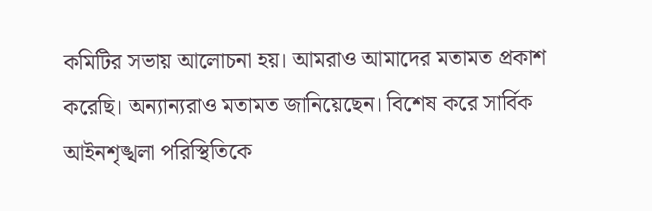কমিটির সভায় আলোচনা হয়। আমরাও আমাদের মতামত প্রকাশ করেছি। অন্যান্যরাও মতামত জানিয়েছেন। বিশেষ করে সার্বিক আইনশৃঙ্খলা পরিস্থিতিকে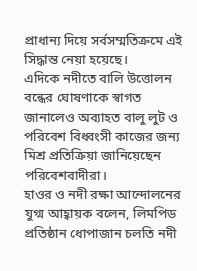প্রাধান্য দিয়ে সর্বসম্মতিক্রমে এই সিদ্ধান্ত নেয়া হয়েছে।
এদিকে নদীতে বালি উত্তোলন বন্ধের ঘোষণাকে স্বাগত জানালেও অব্যাহত বালু লুট ও পরিবেশ বিধ্বংসী কাজের জন্য মিশ্র প্রতিক্রিয়া জানিয়েছেন পরিবেশবাদীরা।
হাওর ও নদী রক্ষা আন্দোলনের যুগ্ম আহ্বায়ক বলেন, লিমপিড প্রতিষ্ঠান ধোপাজান চলতি নদী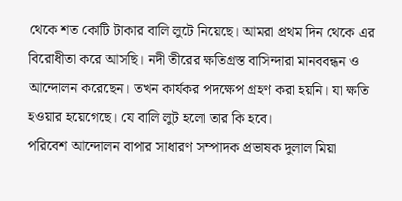থেকে শত কোটি টাকার বালি লুটে নিয়েছে। আমরা প্রথম দিন থেকে এর বিরোধীতা করে আসছি। নদী তীরের ক্ষতিগ্রস্ত বাসিন্দারা মানববন্ধন ও আন্দোলন করেছেন। তখন কার্যকর পদক্ষেপ গ্রহণ করা হয়নি। যা ক্ষতি হওয়ার হয়েগেছে। যে বালি লুট হলো তার কি হবে।
পরিবেশ আন্দোলন বাপার সাধারণ সম্পাদক প্রভাষক দুলাল মিয়া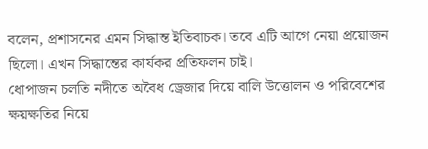বলেন, প্রশাসনের এমন সিদ্ধান্ত ইতিবাচক। তবে এটি আগে নেয়া প্রয়োজন ছিলো। এখন সিদ্ধান্তের কার্যকর প্রতিফলন চাই।
ধোপাজন চলতি নদীতে অবৈধ ড্রেজার দিয়ে বালি উত্তোলন ও পরিবেশের ক্ষয়ক্ষতির নিয়ে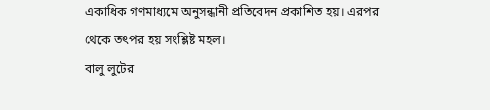একাধিক গণমাধ্যমে অনুসন্ধানী প্রতিবেদন প্রকাশিত হয়। এরপর থেকে তৎপর হয় সংশ্লিষ্ট মহল।
বালু লুটের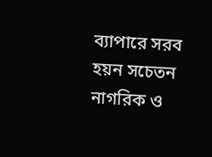ব্যাপারে সরব হয়ন সচেতন নাগরিক ও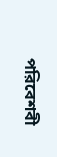পরিবেশবী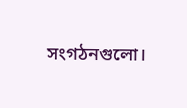সংগঠনগুলো।